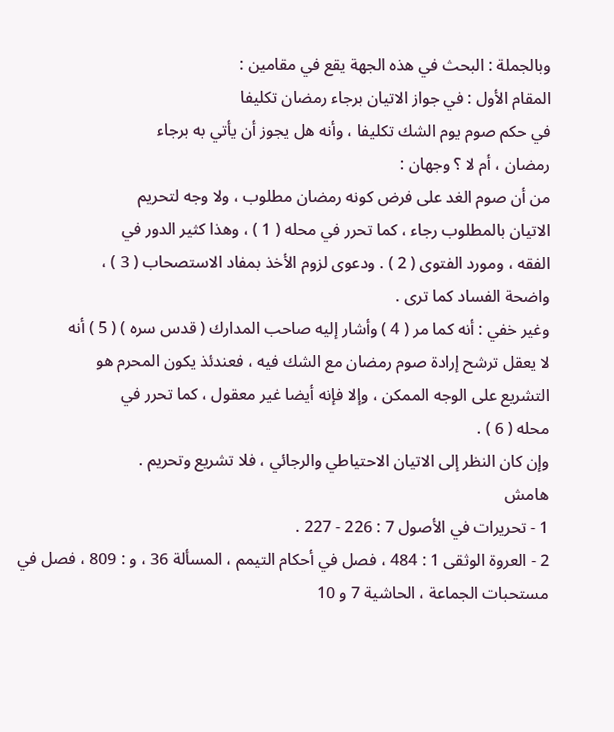وبالجملة : البحث في هذه الجهة يقع في مقامين :
المقام الأول : في جواز الاتيان برجاء رمضان تكليفا
في حكم صوم يوم الشك تكليفا ، وأنه هل يجوز أن يأتي به برجاء
رمضان ، أم لا ؟ وجهان :
من أن صوم الغد على فرض كونه رمضان مطلوب ، ولا وجه لتحريم
الاتيان بالمطلوب رجاء ، كما تحرر في محله ( 1 ) ، وهذا كثير الدور في
الفقه ، ومورد الفتوى ( 2 ) . ودعوى لزوم الأخذ بمفاد الاستصحاب ( 3 ) ،
واضحة الفساد كما ترى .
وغير خفي : أنه كما مر ( 4 ) وأشار إليه صاحب المدارك ( قدس سره ) ( 5 ) أنه
لا يعقل ترشح إرادة صوم رمضان مع الشك فيه ، فعندئذ يكون المحرم هو
التشريع على الوجه الممكن ، وإلا فإنه أيضا غير معقول ، كما تحرر في
محله ( 6 ) .
وإن كان النظر إلى الاتيان الاحتياطي والرجائي ، فلا تشريع وتحريم .
هامش
1 - تحريرات في الأصول 7 : 226 - 227 .
2 - العروة الوثقى 1 : 484 ، فصل في أحكام التيمم ، المسألة 36 ، و : 809 ، فصل في
مستحبات الجماعة ، الحاشية 7 و 10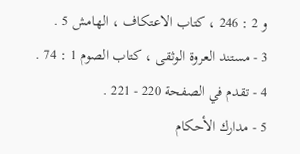و 2 : 246 ، كتاب الاعتكاف ، الهامش 5 .
3 - مستند العروة الوثقى ، كتاب الصوم 1 : 74 .
4 - تقدم في الصفحة 220 - 221 .
5 - مدارك الأحكام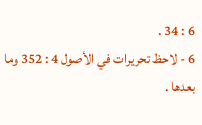6 : 34 .
6 - لاحظ تحريرات في الأصول 4 : 352 وما بعدها .